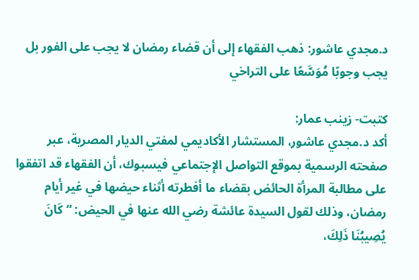د.مجدي عاشور: ذهب الفقهاء إلى أن قضاء رمضان لا يجب على الفور بل يجب وجوبًا مُوَسَّعًا على التراخي

كتبت- زينب عمار:
أكد د.مجدي عاشور، المستشار الأكاديمي لمفتي الديار المصرية، عبر صفحته الرسمية بموقع التواصل الإجتماعي فيسبوك، أن الفقهاء قد اتفقوا على مطالبة المرأة الحائض بقضاء ما أفطرته أثناء حيضها في غير أيام رمضان، وذلك لقول السيدة عائشة رضي الله عنها في الحيض: “كَانَ يُصِيبُنَا ذَلِكَ،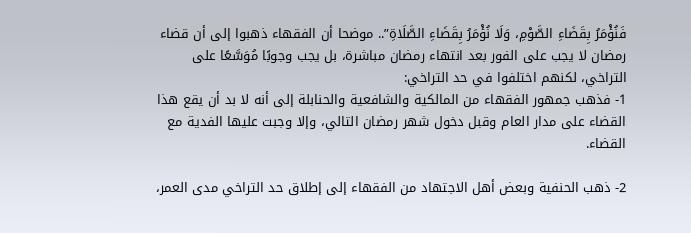فَنُؤْمَرُ بِقَضَاءِ الصَّوْمِ، وَلَا نُؤْمَرُ بِقَضَاءِ الصَّلَاةِ”.. موضحا أن الفقهاء ذهبوا إلى أن قضاء رمضان لا يجب على الفور بعد انتهاء رمضان مباشرة، بل يجب وجوبًا مُوَسَّعًا على التراخي، لكنهم اختلفوا في حد التراخي:
1- فذهب جمهور الفقهاء من المالكية والشافعية والحنابلة إلى أنه لا بد أن يقع هذا القضاء على مدار العام وقبل دخول شهر رمضان التالي، وإلا وجبت عليها الفدية مع القضاء.

2- ذهب الحنفية وبعض أهل الاجتهاد من الفقهاء إلى إطلاق حد التراخي مدى العمر،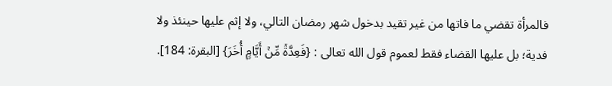فالمرأة تقضي ما فاتها من غير تقيد بدخول شهر رمضان التالي، ولا إثم عليها حينئذ ولا فدية؛ بل عليها القضاء فقط لعموم قول الله تعالى : {فَعِدَّةٞ مِّنۡ أَيَّامٍ أُخَرَ} [البقرة: 184].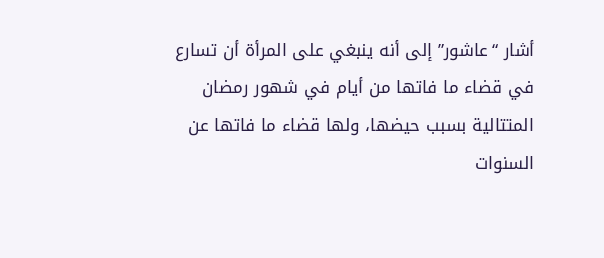أشار “عاشور” إلى أنه ينبغي على المرأة أن تسارع في قضاء ما فاتها من أيام في شهور رمضان المتتالية بسبب حيضها، ولها قضاء ما فاتها عن السنوات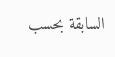السابقة بحسب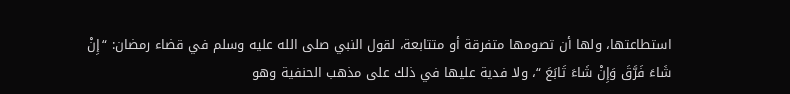استطاعتها، ولها أن تصومها متفرقة أو متتابعة، لقول النبي صلى الله عليه وسلم في قضاء رمضان: “إِنْ شَاءَ فَرَّقَ وَإِنْ شَاءَ تَابَعَ “، ولا فدية عليها في ذلك على مذهب الحنفية وهو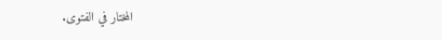المختار في الفتوى.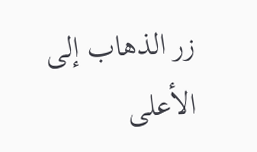زر الذهاب إلى الأعلى